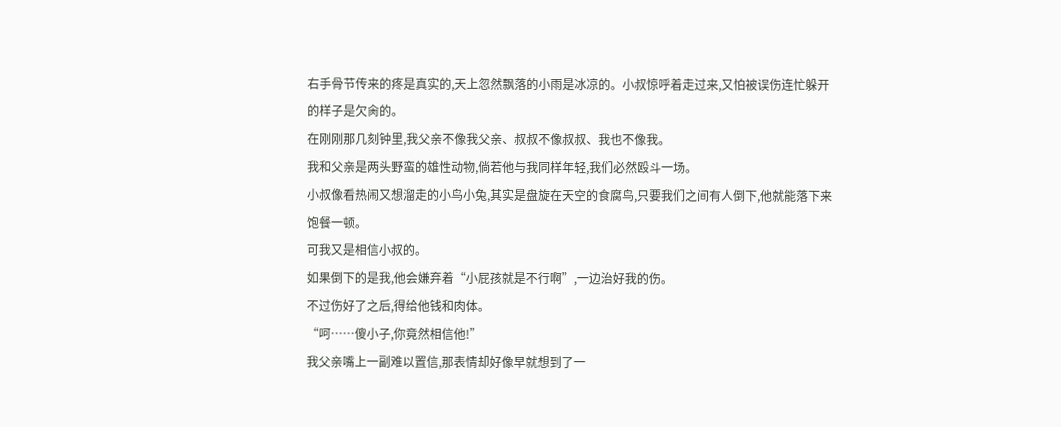右手骨节传来的疼是真实的,天上忽然飘落的小雨是冰凉的。小叔惊呼着走过来,又怕被误伤连忙躲开的样子是欠肏的。
在刚刚那几刻钟里,我父亲不像我父亲、叔叔不像叔叔、我也不像我。
我和父亲是两头野蛮的雄性动物,倘若他与我同样年轻,我们必然殴斗一场。
小叔像看热闹又想溜走的小鸟小兔,其实是盘旋在天空的食腐鸟,只要我们之间有人倒下,他就能落下来饱餐一顿。
可我又是相信小叔的。
如果倒下的是我,他会嫌弃着“小屁孩就是不行啊”,一边治好我的伤。
不过伤好了之后,得给他钱和肉体。
“呵……傻小子,你竟然相信他!”
我父亲嘴上一副难以置信,那表情却好像早就想到了一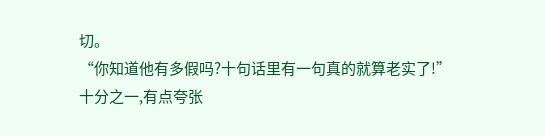切。
“你知道他有多假吗?十句话里有一句真的就算老实了!”
十分之一,有点夸张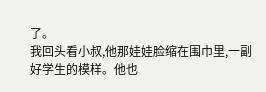了。
我回头看小叔,他那娃娃脸缩在围巾里,一副好学生的模样。他也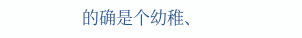的确是个幼稚、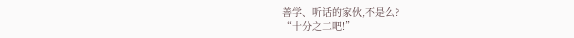善学、听话的家伙,不是么?
“十分之二吧!”